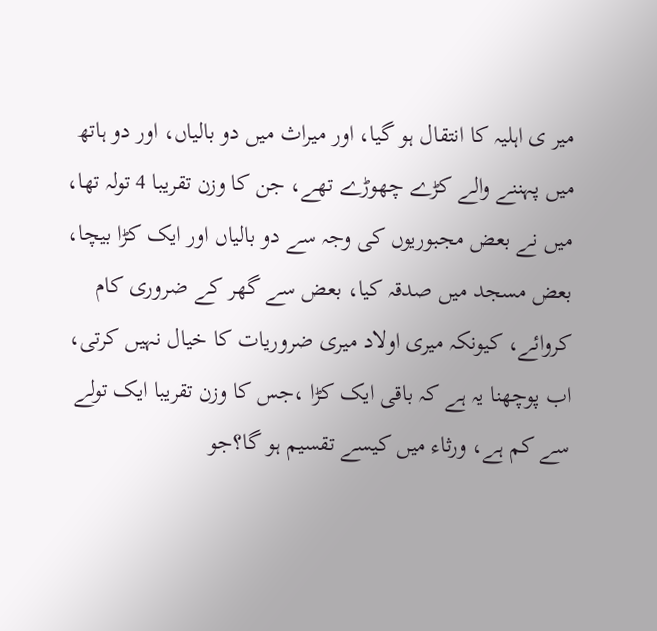میر ی اہلیہ کا انتقال ہو گیا، اور میراث میں دو بالیاں، اور دو ہاتھ میں پہننے والے کڑے چھوڑے تھے، جن کا وزن تقریبا 4 تولہ تھا، میں نے بعض مجبوریوں کی وجہ سے دو بالیاں اور ایک کڑا بیچا، بعض مسجد میں صدقہ کیا، بعض سے گھر کے ضروری کام کروائے، کیونکہ میری اولاد میری ضروریات کا خیال نہیں کرتی، اب پوچھنا یہ ہے کہ باقی ایک کڑا ،جس کا وزن تقریبا ایک تولے سے کم ہے، ورثاء میں کیسے تقسیم ہو گا؟جو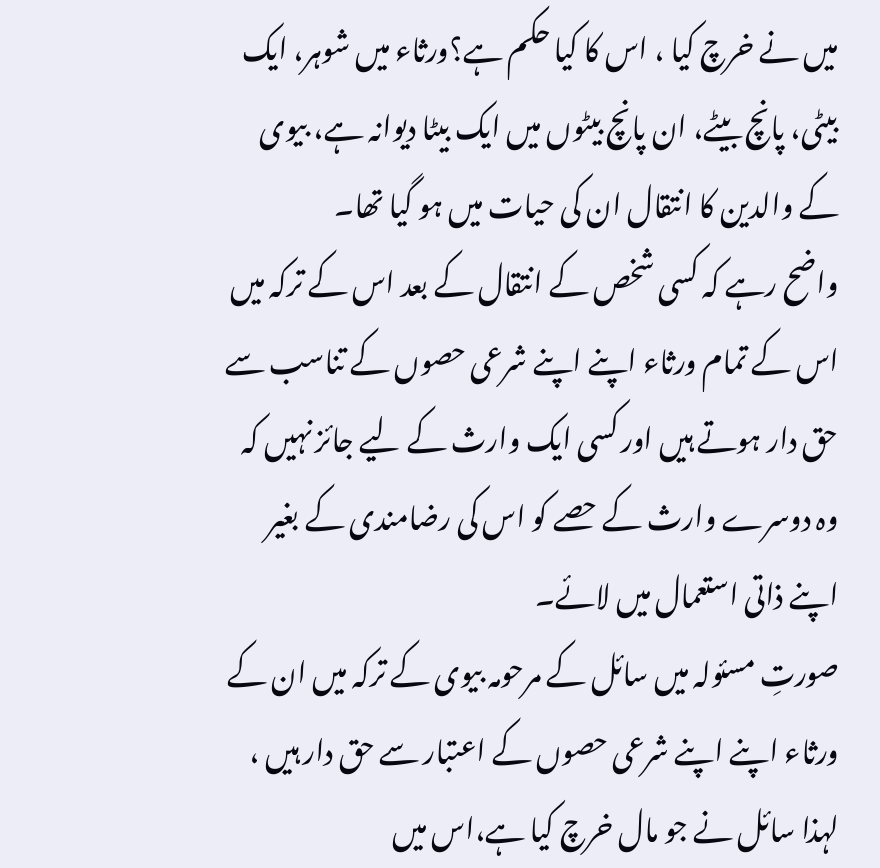میں نے خرچ کیا ، اس کا کیا حکم ہے؟ورثاء میں شوہر، ایک بیٹی، پانچ بیٹے، ان پانچ بیٹوں میں ایک بیٹا دیوانہ ہے، بیوی کے والدین کا انتقال ان کی حیات میں ہو گیا تھا۔
واضح رہے کہ کسی شخص کے انتقال کے بعد اس کے ترکہ میں اس کے تمام ورثاء اپنے اپنے شرعی حصوں کے تناسب سے حق دار ہوتے ہیں اور کسی ایک وارث کے لیے جائز نہیں کہ وہ دوسرے وارث کے حصے کو اس کی رضامندی کے بغیر اپنے ذاتی استعمال میں لائے۔
صورتِ مسئولہ میں سائل کے مرحومہ بیوی کے ترکہ میں ان کے ورثاء اپنے اپنے شرعی حصوں کے اعتبار سے حق دار ہیں ، لہذا سائل نے جو مال خرچ کیا ہے،اس میں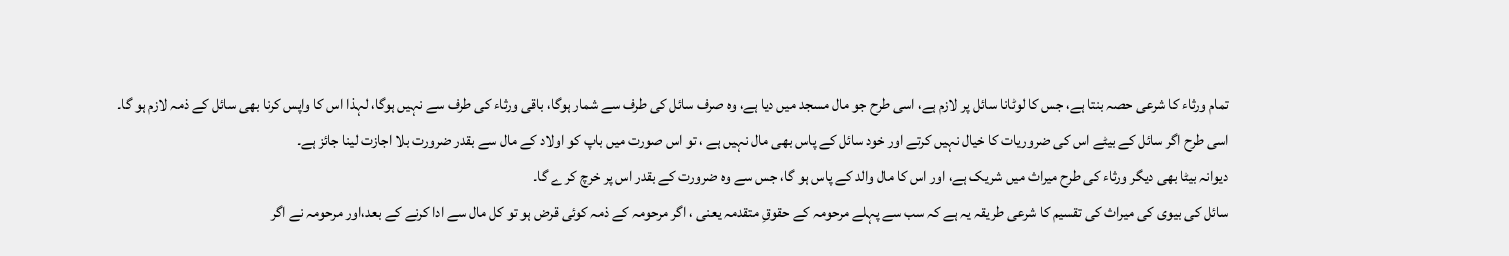تمام ورثاء کا شرعی حصہ بنتا ہے، جس کا لوٹانا سائل پر لازم ہے، اسی طرح جو مال مسجد میں دیا ہے، وہ صرف سائل کی طرف سے شمار ہوگا، باقی ورثاء کی طرف سے نہیں ہوگا، لہذا اس کا واپس کرنا بھی سائل کے ذمہ لازم ہو گا۔
اسی طرح اگر سائل کے بیٹے اس کی ضروریات کا خیال نہیں کرتے اور خود سائل کے پاس بھی مال نہیں ہے ، تو اس صورت میں باپ کو اولاد کے مال سے بقدر ضرورت بلا اجازت لینا جائز ہے۔
دیوانہ بیٹا بھی دیگر ورثاء کی طرح میراث میں شریک ہے، اور اس کا مال والد کے پاس ہو گا، جس سے وہ ضرورت کے بقدر اس پر خرچ کر ے گا۔
سائل کی بیوی کی میراث کی تقسیم کا شرعی طریقہ یہ ہے کہ سب سے پہلے مرحومہ کے حقوقِ متقدمہ یعنی ، اگر مرحومہ کے ذمہ کوئی قرض ہو تو کل مال سے ادا کرنے کے بعد،اور مرحومہ نے اگر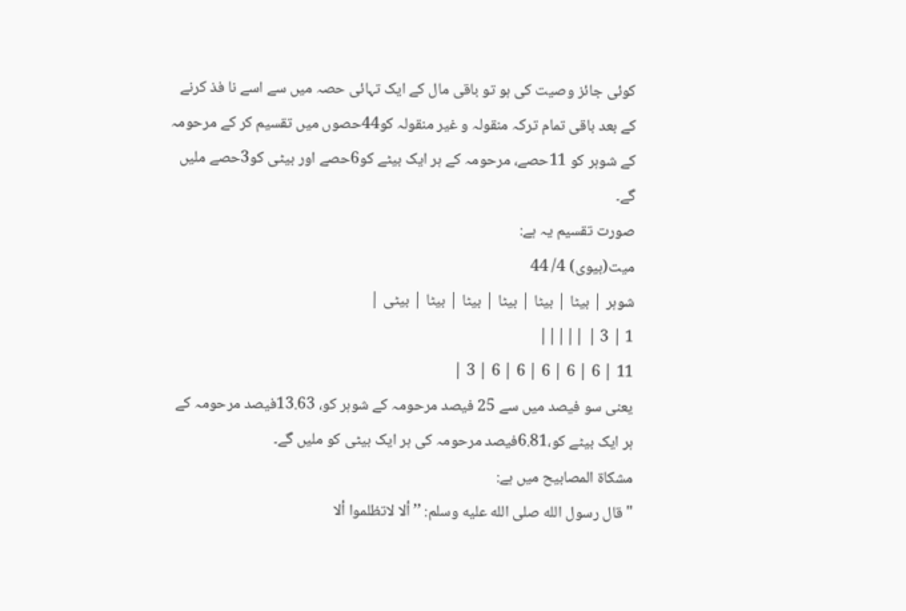کوئی جائز وصیت کی ہو تو باقی مال کے ایک تہائی حصہ میں سے اسے نا فذ کرنے کے بعد باقی تمام ترکہ منقولہ و غیر منقولہ کو44حصوں میں تقسیم کر کے مرحومہ کے شوہر کو 11حصے، مرحومہ کے ہر ایک بیٹے کو6حصے اور بیٹی کو3حصے ملیں گے۔
صورت تقسیم یہ ہے:
میت(بیوی) 4/ 44
شوہر | بیٹا | بیٹا | بیٹا | بیٹا | بیٹا | بیٹی |
1 | 3 | |||||
11 | 6 | 6 | 6 | 6 | 6 | 3 |
یعنی سو فیصد میں سے 25 فیصد مرحومہ کے شوہر کو، 13.63فیصد مرحومہ کے ہر ایک بیٹے کو،6.81فیصد مرحومہ کی ہر ایک بیٹی کو ملیں گے۔
مشکاۃ المصابیح میں ہے:
"قال رسول الله صلى الله عليه وسلم: ’’ألا لاتظلموا ألا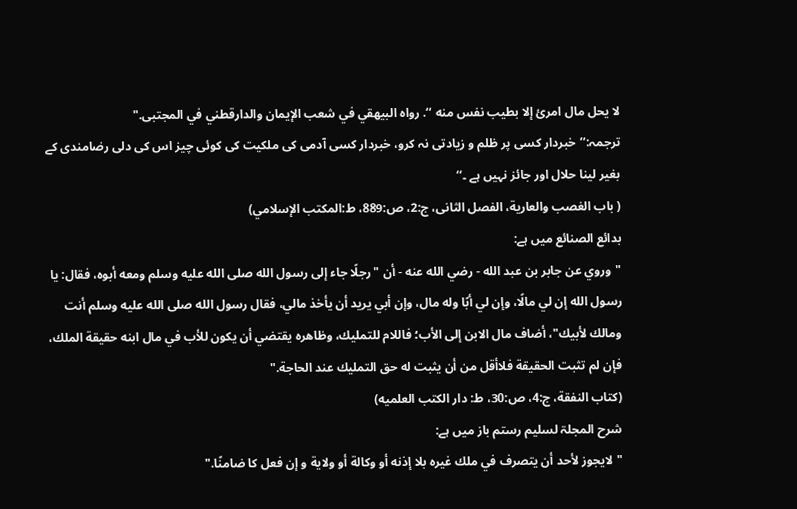لا يحل مال امرئ إلا بطيب نفس منه ‘‘. رواه البيهقي في شعب الإيمان والدارقطني في المجتبى."
ترجمہ:’’خبردار کسی پر ظلم و زیادتی نہ کرو، خبردار کسی آدمی کی ملکیت کی کوئی چیز اس کی دلی رضامندی کے بغیر لینا حلال اور جائز نہیں ہے ۔‘‘
( باب الغصب والعاریة، الفصل الثانی، ج:2، ص:889، ط:المكتب الإسلامي)
بدائع الصنائع میں ہے:
"وروي عن جابر بن عبد الله - رضي الله عنه - أن "رجلًا جاء إلى رسول الله صلى الله عليه وسلم ومعه أبوه، فقال: يا رسول الله إن لي مالًا، وإن لي أبًا وله مال، وإن أبي يريد أن يأخذ مالي، فقال رسول الله صلى الله عليه وسلم أنت ومالك لأبيك"، أضاف مال الابن إلى الأب؛ فاللام للتمليك، وظاهره يقتضي أن يكون للأب في مال ابنه حقيقة الملك، فإن لم تثبت الحقيقة فلاأقل من أن يثبت له حق التمليك عند الحاجة."
(کتاب النفقة، ج:4، ص:30، ط: دار الکتب العلمیه)
شرح المجلۃ لسلیم رستم باز میں ہے:
"لايجوز لأحد أن يتصرف في ملك غيره بلا إذنه أو وكالة أو ولاية و إن فعل كا ضامنًا."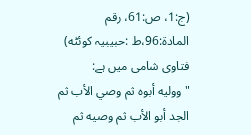(ج:1، ص:61، رقم المادۃ:96،ط :حبیبیہ کوئٹه)
فتاوی شامی میں ہے:
"وولیه أبوہ ثم وصي الأب ثم الجد أبو الأب ثم وصیه ثم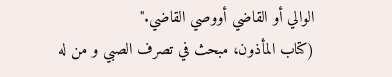الوالي أو القاضي أووصي القاضي."
(کتاب المأذون، مبحث في تصرف الصبي و من له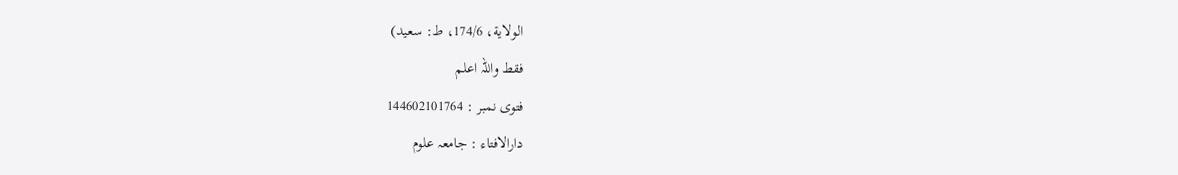الولایة، 174/6، ط: سعید)
فقط واللہ اعلم
فتوی نمبر : 144602101764
دارالافتاء : جامعہ علوم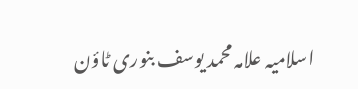اسلامیہ علامہ محمد یوسف بنوری ٹاؤن